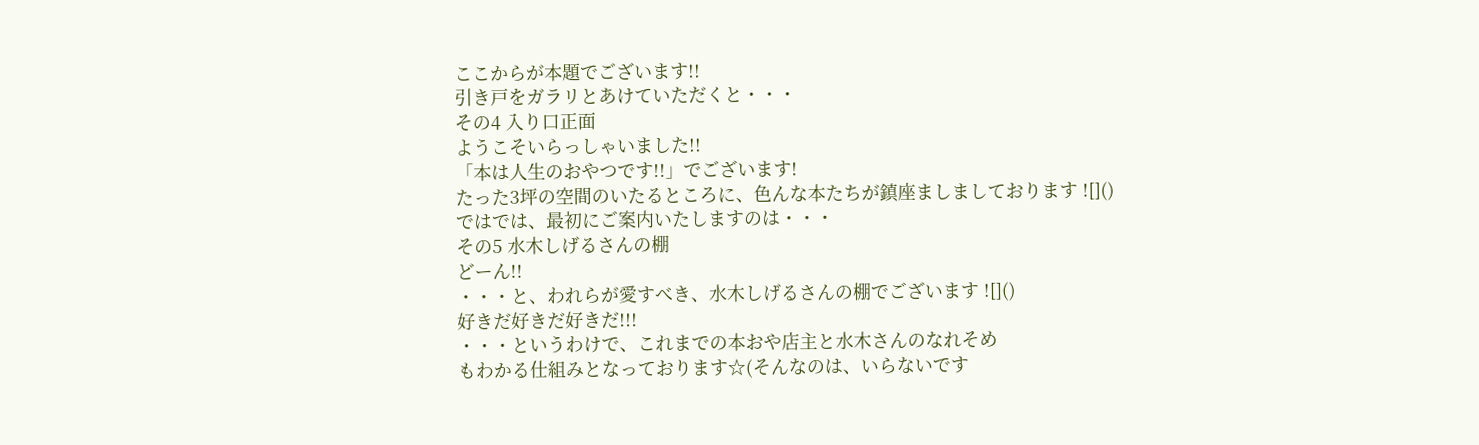ここからが本題でございます!!
引き戸をガラリとあけていただくと・・・
その4 入り口正面
ようこそいらっしゃいました!!
「本は人生のおやつです!!」でございます!
たった3坪の空間のいたるところに、色んな本たちが鎮座ましましております ![]()
ではでは、最初にご案内いたしますのは・・・
その5 水木しげるさんの棚
どーん!!
・・・と、われらが愛すべき、水木しげるさんの棚でございます ![]()
好きだ好きだ好きだ!!!
・・・というわけで、これまでの本おや店主と水木さんのなれそめ
もわかる仕組みとなっております☆(そんなのは、いらないです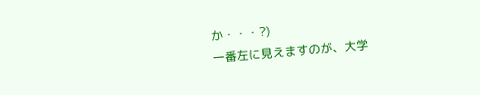か・・・?)
一番左に見えますのが、大学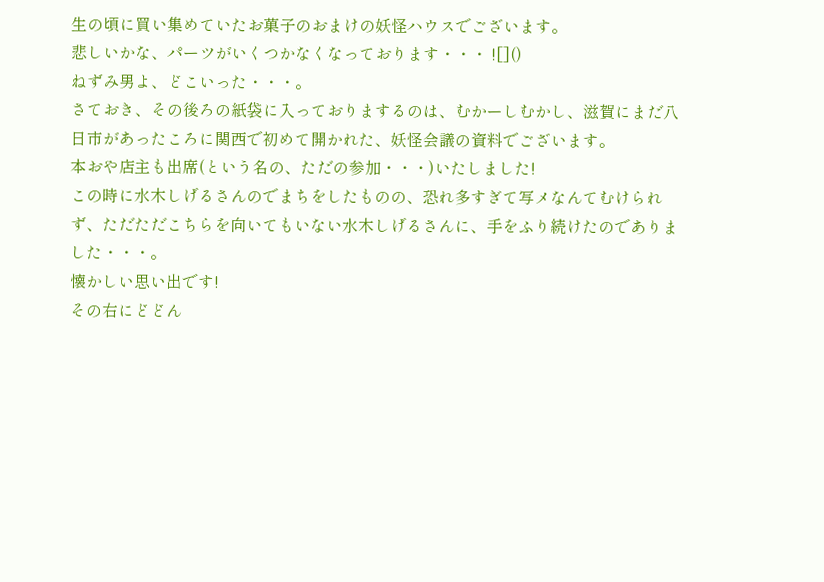生の頃に買い集めていたお菓子のおまけの妖怪ハウスでございます。
悲しいかな、パーツがいくつかなくなっております・・・ ![]()
ねずみ男よ、どこいった・・・。
さておき、その後ろの紙袋に入っておりまするのは、むかーしむかし、滋賀にまだ八日市があったころに関西で初めて開かれた、妖怪会議の資料でございます。
本おや店主も出席(という名の、ただの参加・・・)いたしました!
この時に水木しげるさんのでまちをしたものの、恐れ多すぎて写メなんてむけられず、ただただこちらを向いてもいない水木しげるさんに、手をふり続けたのでありました・・・。
懐かしい思い出です!
その右にどどん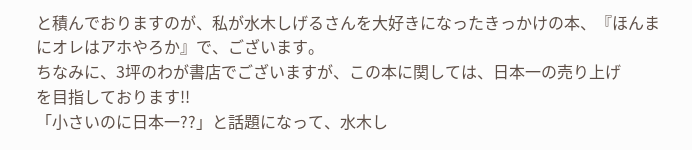と積んでおりますのが、私が水木しげるさんを大好きになったきっかけの本、『ほんまにオレはアホやろか』で、ございます。
ちなみに、3坪のわが書店でございますが、この本に関しては、日本一の売り上げ
を目指しております!!
「小さいのに日本一??」と話題になって、水木し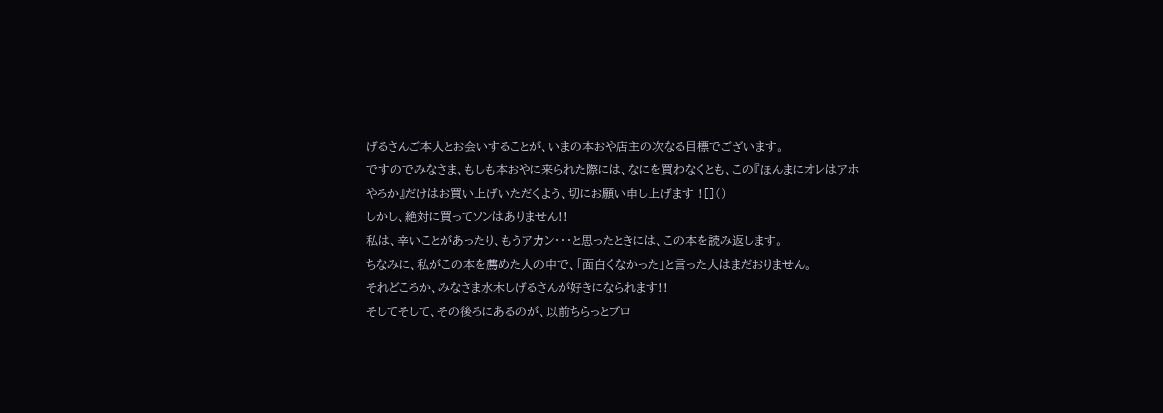げるさんご本人とお会いすることが、いまの本おや店主の次なる目標でございます。
ですのでみなさま、もしも本おやに来られた際には、なにを買わなくとも、この『ほんまにオレはアホやろか』だけはお買い上げいただくよう、切にお願い申し上げます ![]()
しかし、絶対に買ってソンはありません!!
私は、辛いことがあったり、もうアカン・・・と思ったときには、この本を読み返します。
ちなみに、私がこの本を薦めた人の中で、「面白くなかった」と言った人はまだおりません。
それどころか、みなさま水木しげるさんが好きになられます!!
そしてそして、その後ろにあるのが、以前ちらっとブロ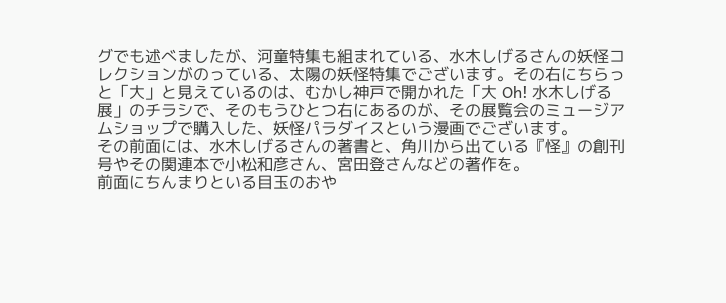グでも述べましたが、河童特集も組まれている、水木しげるさんの妖怪コレクションがのっている、太陽の妖怪特集でございます。その右にちらっと「大」と見えているのは、むかし神戸で開かれた「大 Oh! 水木しげる展」のチラシで、そのもうひとつ右にあるのが、その展覧会のミュージアムショップで購入した、妖怪パラダイスという漫画でございます。
その前面には、水木しげるさんの著書と、角川から出ている『怪』の創刊号やその関連本で小松和彦さん、宮田登さんなどの著作を。
前面にちんまりといる目玉のおや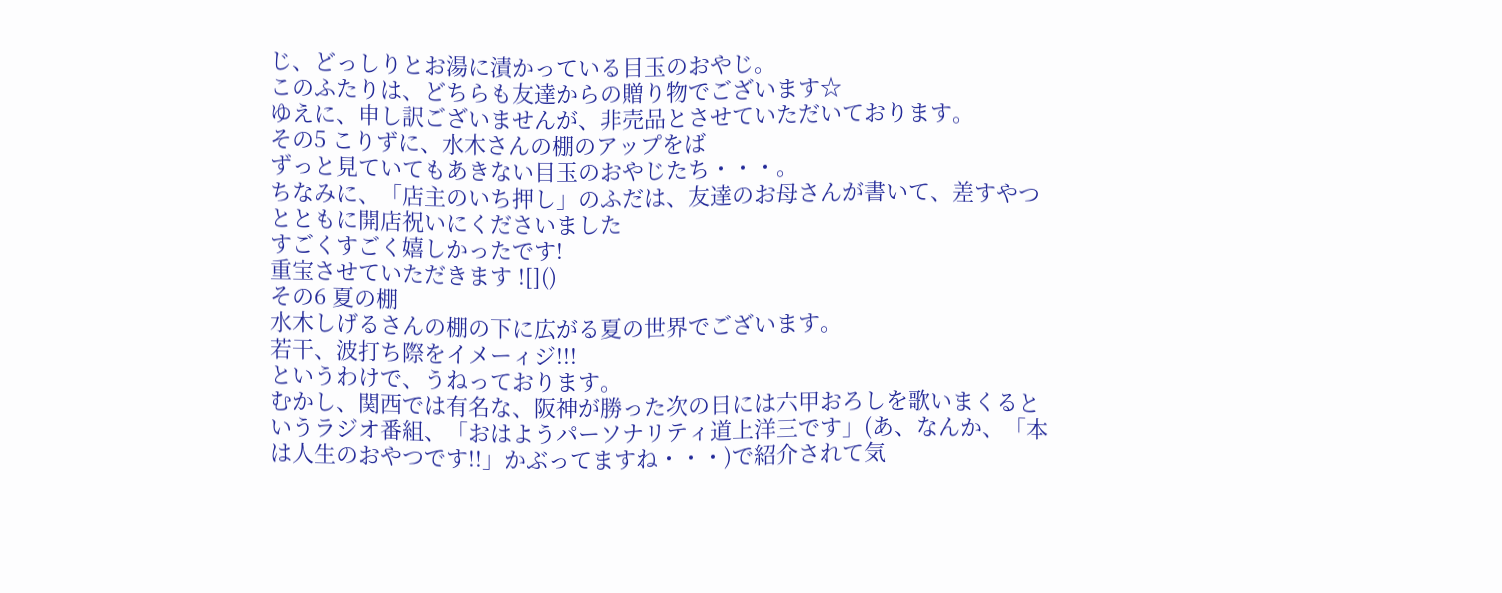じ、どっしりとお湯に漬かっている目玉のおやじ。
このふたりは、どちらも友達からの贈り物でございます☆
ゆえに、申し訳ございませんが、非売品とさせていただいております。
その5 こりずに、水木さんの棚のアップをば
ずっと見ていてもあきない目玉のおやじたち・・・。
ちなみに、「店主のいち押し」のふだは、友達のお母さんが書いて、差すやつとともに開店祝いにくださいました
すごくすごく嬉しかったです!
重宝させていただきます ![]()
その6 夏の棚
水木しげるさんの棚の下に広がる夏の世界でございます。
若干、波打ち際をイメーィジ!!!
というわけで、うねっております。
むかし、関西では有名な、阪神が勝った次の日には六甲おろしを歌いまくるというラジオ番組、「おはようパーソナリティ道上洋三です」(あ、なんか、「本は人生のおやつです!!」かぶってますね・・・)で紹介されて気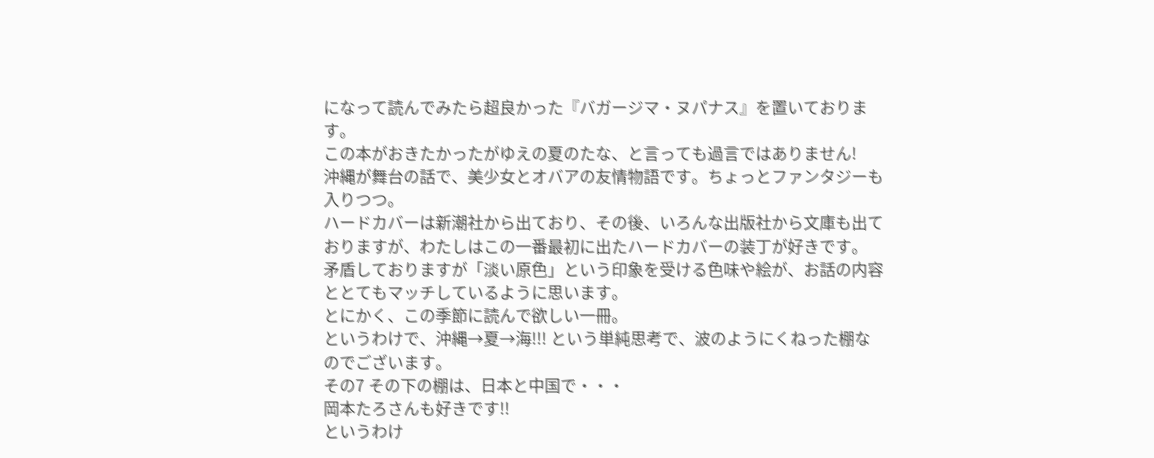になって読んでみたら超良かった『バガージマ・ヌパナス』を置いております。
この本がおきたかったがゆえの夏のたな、と言っても過言ではありません!
沖縄が舞台の話で、美少女とオバアの友情物語です。ちょっとファンタジーも入りつつ。
ハードカバーは新潮社から出ており、その後、いろんな出版社から文庫も出ておりますが、わたしはこの一番最初に出たハードカバーの装丁が好きです。
矛盾しておりますが「淡い原色」という印象を受ける色味や絵が、お話の内容ととてもマッチしているように思います。
とにかく、この季節に読んで欲しい一冊。
というわけで、沖縄→夏→海!!! という単純思考で、波のようにくねった棚なのでございます。
その7 その下の棚は、日本と中国で・・・
岡本たろさんも好きです!!
というわけ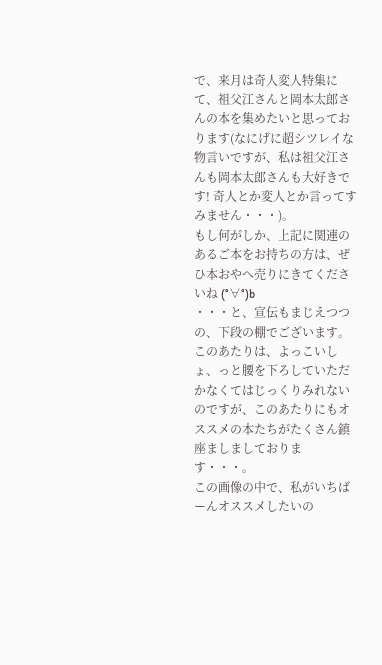で、来月は奇人変人特集にて、祖父江さんと岡本太郎さんの本を集めたいと思っております(なにげに超シツレイな物言いですが、私は祖父江さんも岡本太郎さんも大好きです! 奇人とか変人とか言ってすみません・・・)。
もし何がしか、上記に関連のあるご本をお持ちの方は、ぜひ本おやへ売りにきてくださいね (°∀°)b
・・・と、宣伝もまじえつつの、下段の棚でございます。
このあたりは、よっこいしょ、っと腰を下ろしていただかなくてはじっくりみれないのですが、このあたりにもオススメの本たちがたくさん鎮座ましましております・・・。
この画像の中で、私がいちばーんオススメしたいの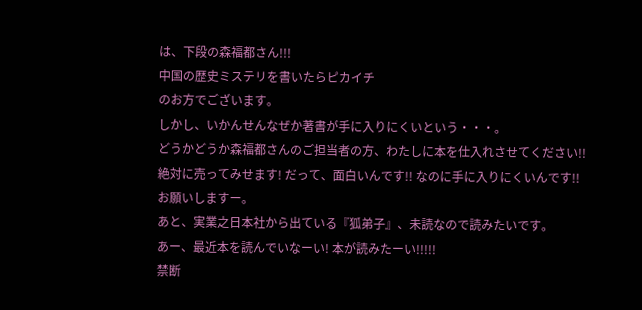は、下段の森福都さん!!!
中国の歴史ミステリを書いたらピカイチ
のお方でございます。
しかし、いかんせんなぜか著書が手に入りにくいという・・・。
どうかどうか森福都さんのご担当者の方、わたしに本を仕入れさせてください!!
絶対に売ってみせます! だって、面白いんです!! なのに手に入りにくいんです!!
お願いしますー。
あと、実業之日本社から出ている『狐弟子』、未読なので読みたいです。
あー、最近本を読んでいなーい! 本が読みたーい!!!!!
禁断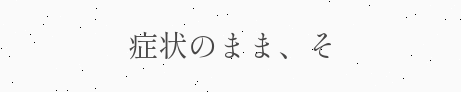症状のまま、そ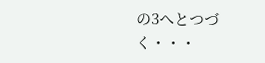の3へとつづく・・・